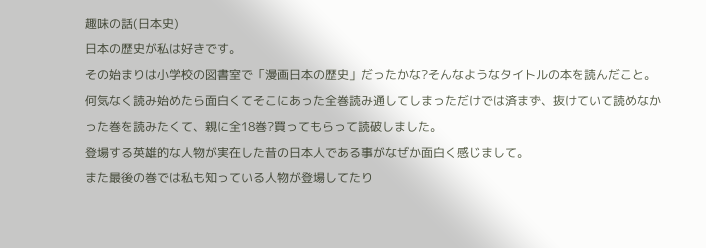趣味の話(日本史)
日本の歴史が私は好きです。
その始まりは小学校の図書室で「漫画日本の歴史」だったかな?そんなようなタイトルの本を読んだこと。
何気なく読み始めたら面白くてそこにあった全巻読み通してしまっただけでは済まず、抜けていて読めなかった巻を読みたくて、親に全18巻?買ってもらって読破しました。
登場する英雄的な人物が実在した昔の日本人である事がなぜか面白く感じまして。
また最後の巻では私も知っている人物が登場してたり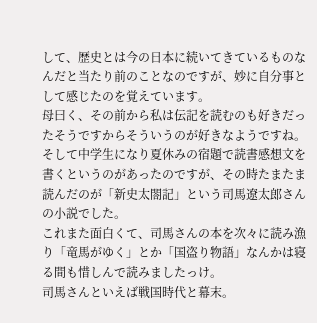して、歴史とは今の日本に続いてきているものなんだと当たり前のことなのですが、妙に自分事として感じたのを覚えています。
母曰く、その前から私は伝記を読むのも好きだったそうですからそういうのが好きなようですね。
そして中学生になり夏休みの宿題で読書感想文を書くというのがあったのですが、その時たまたま読んだのが「新史太閤記」という司馬遼太郎さんの小説でした。
これまた面白くて、司馬さんの本を次々に読み漁り「竜馬がゆく」とか「国盗り物語」なんかは寝る間も惜しんで読みましたっけ。
司馬さんといえば戦国時代と幕末。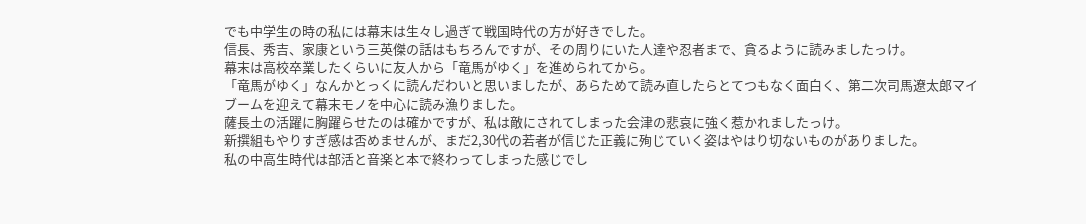でも中学生の時の私には幕末は生々し過ぎて戦国時代の方が好きでした。
信長、秀吉、家康という三英傑の話はもちろんですが、その周りにいた人達や忍者まで、貪るように読みましたっけ。
幕末は高校卒業したくらいに友人から「竜馬がゆく」を進められてから。
「竜馬がゆく」なんかとっくに読んだわいと思いましたが、あらためて読み直したらとてつもなく面白く、第二次司馬遼太郎マイブームを迎えて幕末モノを中心に読み漁りました。
薩長土の活躍に胸躍らせたのは確かですが、私は敵にされてしまった会津の悲哀に強く惹かれましたっけ。
新撰組もやりすぎ感は否めませんが、まだ2,30代の若者が信じた正義に殉じていく姿はやはり切ないものがありました。
私の中高生時代は部活と音楽と本で終わってしまった感じでし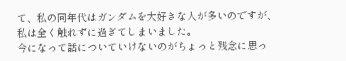て、私の同年代はガンダムを大好きな人が多いのですが、私は全く触れずに過ぎてしまいました。
今になって話についていけないのがちょっと残念に思っ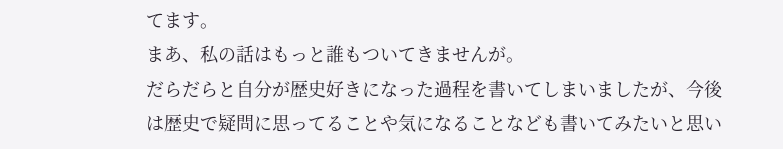てます。
まあ、私の話はもっと誰もついてきませんが。
だらだらと自分が歴史好きになった過程を書いてしまいましたが、今後は歴史で疑問に思ってることや気になることなども書いてみたいと思い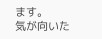ます。
気が向いた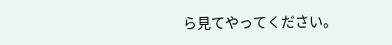ら見てやってください。